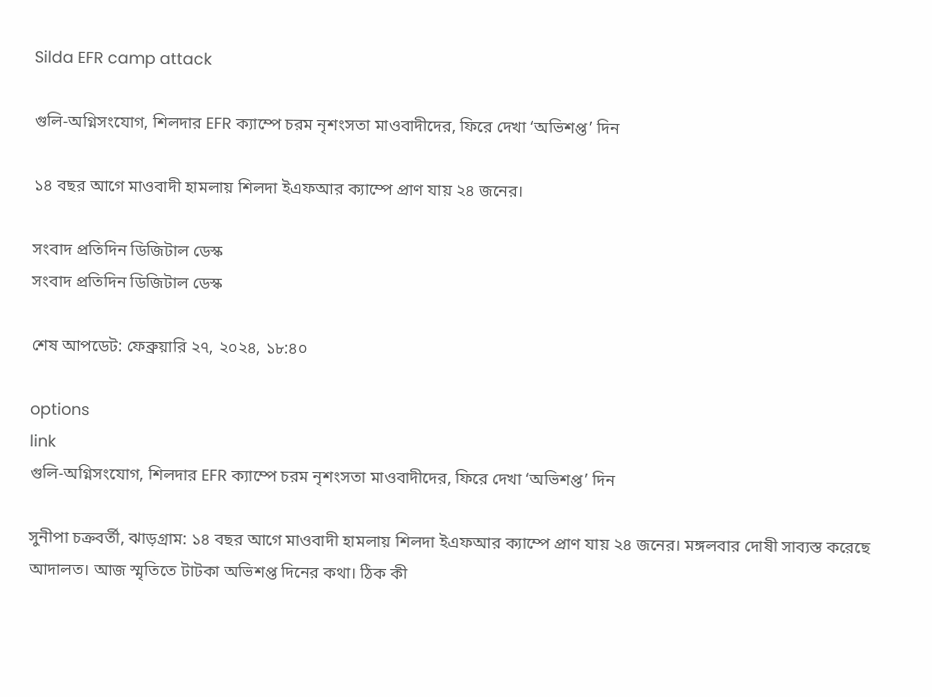Silda EFR camp attack

গুলি-অগ্নিসংযোগ, শিলদার EFR ক্যাম্পে চরম নৃশংসতা মাওবাদীদের, ফিরে দেখা ‘অভিশপ্ত’ দিন

১৪ বছর আগে মাওবাদী হামলায় শিলদা ইএফআর ক্যাম্পে প্রাণ যায় ২৪ জনের।

সংবাদ প্রতিদিন ডিজিটাল ডেস্ক
সংবাদ প্রতিদিন ডিজিটাল ডেস্ক

শেষ আপডেট: ফেব্রুয়ারি ২৭, ২০২৪, ১৮:৪০

options
link
গুলি-অগ্নিসংযোগ, শিলদার EFR ক্যাম্পে চরম নৃশংসতা মাওবাদীদের, ফিরে দেখা ‘অভিশপ্ত’ দিন

সুনীপা চক্রবর্তী, ঝাড়গ্রাম: ১৪ বছর আগে মাওবাদী হামলায় শিলদা ইএফআর ক্যাম্পে প্রাণ যায় ২৪ জনের। মঙ্গলবার দোষী সাব্যস্ত করেছে আদালত। আজ স্মৃতিতে টাটকা অভিশপ্ত দিনের কথা। ঠিক কী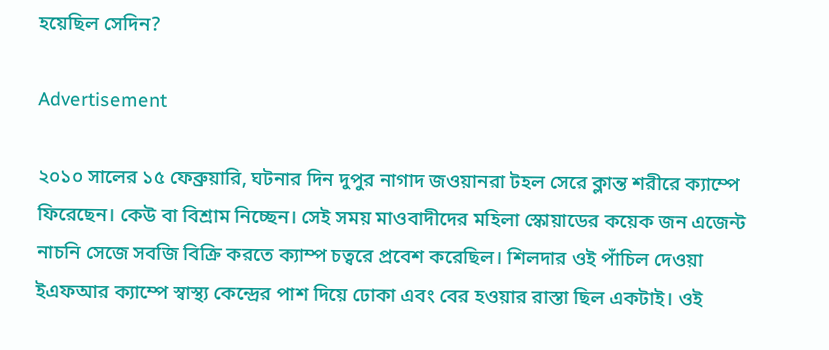হয়েছিল সেদিন?

Advertisement

২০১০ সালের ১৫ ফেব্রুয়ারি, ঘটনার দিন দুপুর নাগাদ জওয়ানরা টহল সেরে ক্লান্ত শরীরে ক্যাম্পে ফিরেছেন। কেউ বা বিশ্রাম নিচ্ছেন। সেই সময় মাওবাদীদের মহিলা স্কোয়াডের কয়েক জন এজেন্ট নাচনি সেজে সবজি বিক্রি করতে ক্যাম্প চত্বরে প্রবেশ করেছিল। শিলদার ওই পাঁচিল দেওয়া ইএফআর ক্যাম্পে স্বাস্থ্য কেন্দ্রের পাশ দিয়ে ঢোকা এবং বের হওয়ার রাস্তা ছিল একটাই। ওই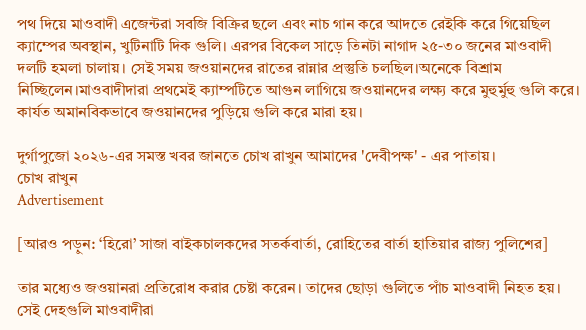পথ দিয়ে মাওবাদী এজেন্টরা সবজি বিক্রির ছলে এবং নাচ গান করে আদতে রেইকি করে গিয়েছিল ক্যাম্পের অবস্থান, খুটিনাটি দিক গুলি। এরপর বিকেল সাড়ে তিনটা নাগাদ ২৫-৩০ জনের মাওবাদী দলটি হমলা চালায়। সেই সময় জওয়ানদের রাতের রান্নার প্রস্তুতি চলছিল।অনেকে বিশ্রাম নিচ্ছিলেন।মাওবাদীদারা প্রথমেই ক্যাম্পটিতে আগুন লাগিয়ে জওয়ানদের লক্ষ্য করে মুহুর্মুহু গুলি করে। কার্যত অমানবিকভাবে জওয়ানদের পুড়িয়ে গুলি করে মারা হয়।

দুর্গাপুজো ২০২৬-এর সমস্ত খবর জানতে চোখ রাখুন আমাদের 'দেবীপক্ষ' - এর পাতায়।
চোখ রাখুন
Advertisement

[আরও পড়ুন: ‘হিরো’ সাজা বাইকচালকদের সতর্কবার্তা, রোহিতের বার্তা হাতিয়ার রাজ্য পুলিশের]

তার মধ্যেও জওয়ানরা প্রতিরোধ করার চেষ্টা করেন। তাদের ছোড়া গুলিতে পাঁচ মাওবাদী নিহত হয়। সেই দেহগুলি মাওবাদীরা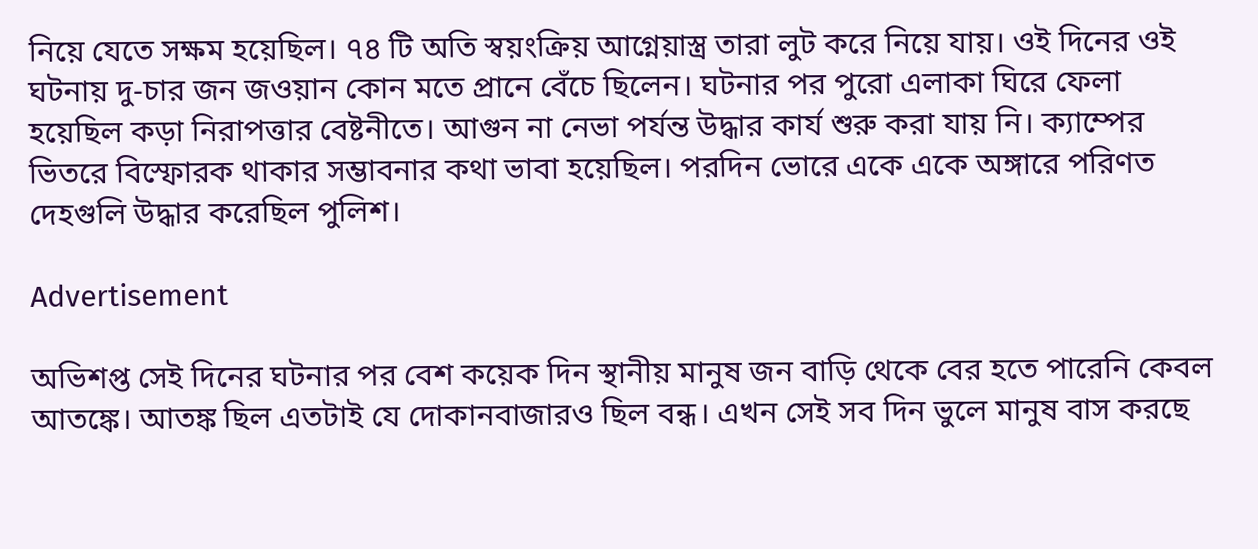নিয়ে যেতে সক্ষম হয়েছিল। ৭৪ টি অতি স্বয়ংক্রিয় আগ্নেয়াস্ত্র তারা লুট করে নিয়ে যায়। ওই দিনের ওই ঘটনায় দু-চার জন জওয়ান কোন মতে প্রানে বেঁচে ছিলেন। ঘটনার পর পুরো এলাকা ঘিরে ফেলা হয়েছিল কড়া নিরাপত্তার বেষ্টনীতে। আগুন না নেভা পর্যন্ত উদ্ধার কার্য শুরু করা যায় নি। ক্যাম্পের ভিতরে বিস্ফোরক থাকার সম্ভাবনার কথা ভাবা হয়েছিল। পরদিন ভোরে একে একে অঙ্গারে পরিণত দেহগুলি উদ্ধার করেছিল পুলিশ।

Advertisement

অভিশপ্ত সেই দিনের ঘটনার পর বেশ কয়েক দিন স্থানীয় মানুষ জন বাড়ি থেকে বের হতে পারেনি কেবল আতঙ্কে। আতঙ্ক ছিল এতটাই যে দোকানবাজারও ছিল বন্ধ। এখন সেই সব দিন ভুলে মানুষ বাস করছে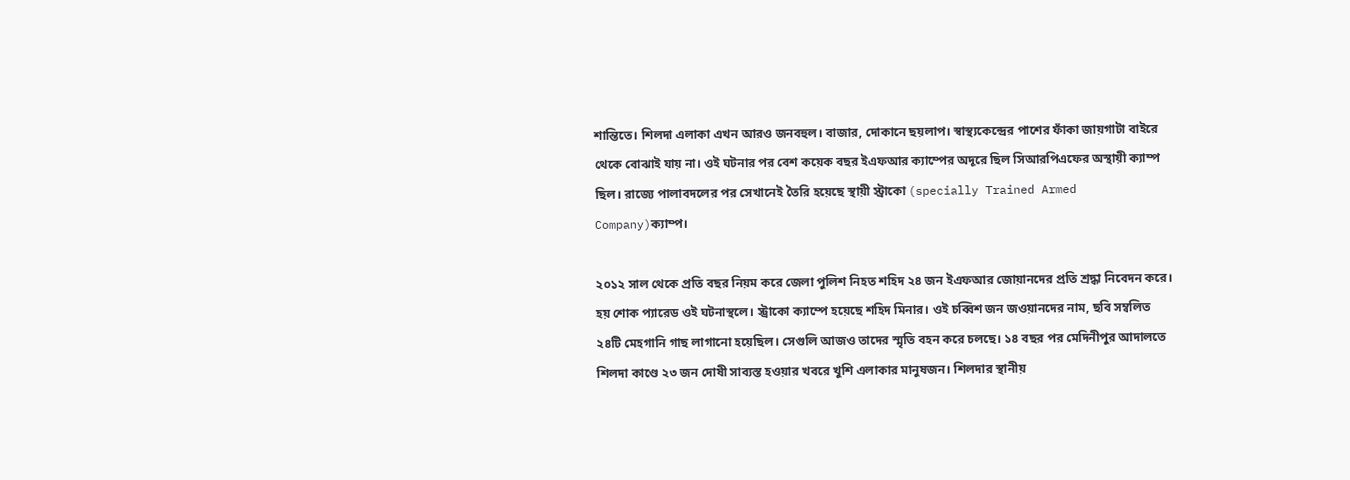শান্তিতে। শিলদা এলাকা এখন আরও জনবহুল। বাজার, দোকানে ছয়লাপ। স্বাস্থ্যকেন্দ্রের পাশের ফাঁকা জায়গাটা বাইরে থেকে বোঝাই যায় না। ওই ঘটনার পর বেশ কয়েক বছর ইএফআর ক্যাম্পের অদূরে ছিল সিআরপিএফের অস্থায়ী ক্যাম্প ছিল। রাজ্যে পালাবদলের পর সেখানেই তৈরি হয়েছে স্থায়ী স্ট্রাকো (specially Trained Armed Company)ক্যাম্প।

২০১২ সাল থেকে প্রতি বছর নিয়ম করে জেলা পুলিশ নিহত শহিদ ২৪ জন ইএফআর জোয়ানদের প্রতি শ্রদ্ধা নিবেদন করে। হয় শোক প্যারেড ওই ঘটনাস্থলে। স্ট্রাকো ক্যাম্পে হয়েছে শহিদ মিনার। ওই চব্বিশ জন জওয়ানদের নাম, ছবি সম্বলিত ২৪টি মেহগানি গাছ লাগানো হয়েছিল। সেগুলি আজও তাদের স্মৃতি বহন করে চলছে। ১৪ বছর পর মেদিনীপুর আদালতে শিলদা কাণ্ডে ২৩ জন দোষী সাব্যস্ত হওয়ার খবরে খুশি এলাকার মানুষজন। শিলদার স্থানীয়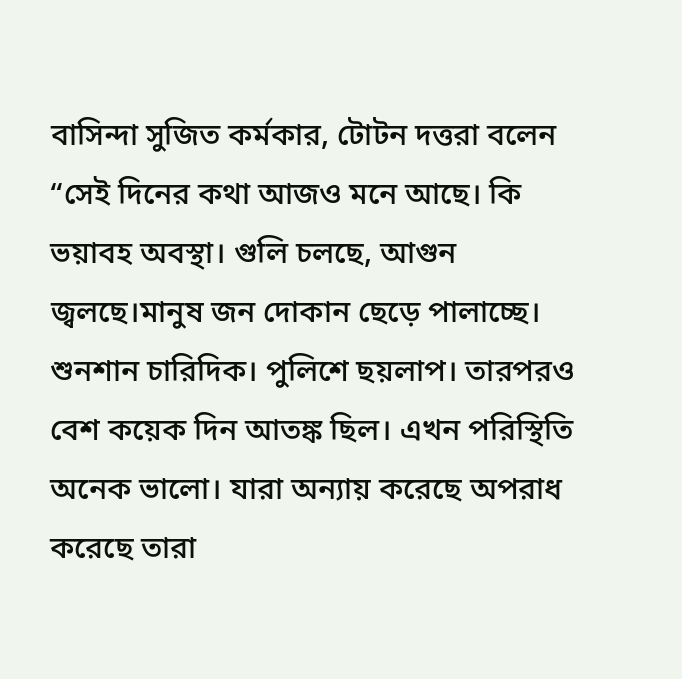বাসিন্দা সুজিত কর্মকার, টোটন দত্তরা বলেন “সেই দিনের কথা আজও মনে আছে। কি ভয়াবহ অবস্থা। গুলি চলছে, আগুন জ্বলছে।মানুষ জন দোকান ছেড়ে পালাচ্ছে। শুনশান চারিদিক। পুলিশে ছয়লাপ। তারপরও বেশ কয়েক দিন আতঙ্ক ছিল। এখন পরিস্থিতি অনেক ভালো। যারা অন্যায় করেছে অপরাধ করেছে তারা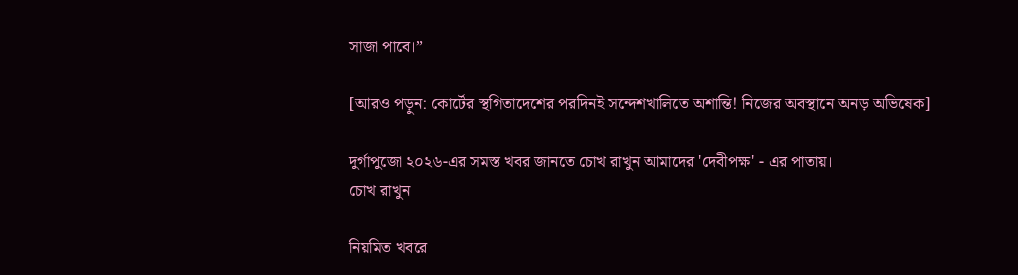সাজা পাবে।”

[আরও পড়ুন: কোর্টের স্থগিতাদেশের পরদিনই সন্দেশখালিতে অশান্তি! নিজের অবস্থানে অনড় অভিষেক]

দুর্গাপুজো ২০২৬-এর সমস্ত খবর জানতে চোখ রাখুন আমাদের 'দেবীপক্ষ' - এর পাতায়।
চোখ রাখুন

নিয়মিত খবরে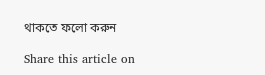থাকতে ফলো করুন

Share this article on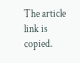The article link is copied.